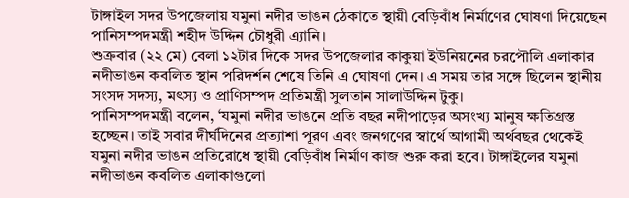টাঙ্গাইল সদর উপজেলায় যমুনা নদীর ভাঙন ঠেকাতে স্থায়ী বেড়িবাঁধ নির্মাণের ঘোষণা দিয়েছেন পানিসম্পদমন্ত্রী শহীদ উদ্দিন চৌধুরী এ্যানি।
শুক্রবার (২২ মে) বেলা ১২টার দিকে সদর উপজেলার কাকুয়া ইউনিয়নের চরপৌলি এলাকার নদীভাঙন কবলিত স্থান পরিদর্শন শেষে তিনি এ ঘোষণা দেন। এ সময় তার সঙ্গে ছিলেন স্থানীয় সংসদ সদস্য, মৎস্য ও প্রাণিসম্পদ প্রতিমন্ত্রী সুলতান সালাউদ্দিন টুকু।
পানিসম্পদমন্ত্রী বলেন, ‘যমুনা নদীর ভাঙনে প্রতি বছর নদীপাড়ের অসংখ্য মানুষ ক্ষতিগ্রস্ত হচ্ছেন। তাই সবার দীর্ঘদিনের প্রত্যাশা পূরণ এবং জনগণের স্বার্থে আগামী অর্থবছর থেকেই যমুনা নদীর ভাঙন প্রতিরোধে স্থায়ী বেড়িবাঁধ নির্মাণ কাজ শুরু করা হবে। টাঙ্গাইলের যমুনা নদীভাঙন কবলিত এলাকাগুলো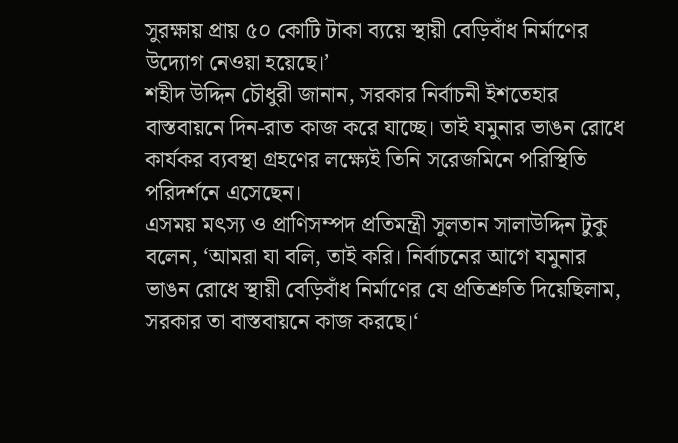সুরক্ষায় প্রায় ৫০ কোটি টাকা ব্যয়ে স্থায়ী বেড়িবাঁধ নির্মাণের উদ্যোগ নেওয়া হয়েছে।’
শহীদ উদ্দিন চৌধুরী জানান, সরকার নির্বাচনী ইশতেহার বাস্তবায়নে দিন-রাত কাজ করে যাচ্ছে। তাই যমুনার ভাঙন রোধে কার্যকর ব্যবস্থা গ্রহণের লক্ষ্যেই তিনি সরেজমিনে পরিস্থিতি পরিদর্শনে এসেছেন।
এসময় মৎস্য ও প্রাণিসম্পদ প্রতিমন্ত্রী সুলতান সালাউদ্দিন টুকু বলেন, ‘আমরা যা বলি, তাই করি। নির্বাচনের আগে যমুনার ভাঙন রোধে স্থায়ী বেড়িবাঁধ নির্মাণের যে প্রতিশ্রুতি দিয়েছিলাম, সরকার তা বাস্তবায়নে কাজ করছে।‘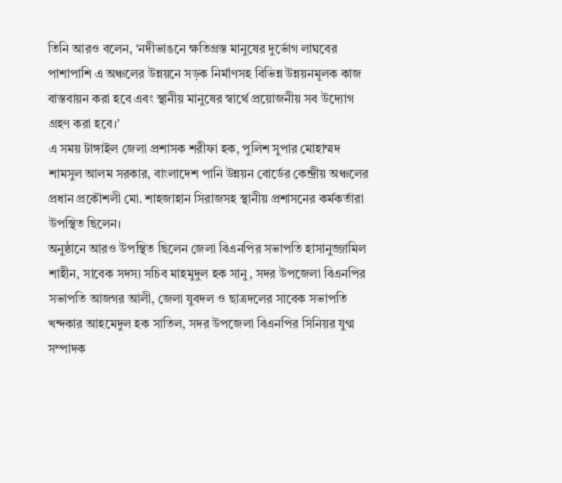তিনি আরও বলেন, ‘নদীভাঙনে ক্ষতিগ্রস্ত মানুষের দুর্ভোগ লাঘবের পাশাপাশি এ অঞ্চলের উন্নয়নে সড়ক নির্মাণসহ বিভিন্ন উন্নয়নমূলক কাজ বাস্তবায়ন করা হবে এবং স্থানীয় মানুষের স্বার্থে প্রয়োজনীয় সব উদ্যোগ গ্রহণ করা হবে।’
এ সময় টাঙ্গাইল জেলা প্রশাসক শরীফা হক, পুলিশ সুপার মোহাম্মদ শামসুল আলম সরকার, বাংলাদেশ পানি উন্নয়ন বোর্ডের কেন্দ্রীয় অঞ্চলের প্রধান প্রকৌশলী মো. শাহজাহান সিরাজসহ স্থানীয় প্রশাসনের কর্মকর্তারা উপস্থিত ছিলেন।
অনুষ্ঠানে আরও উপস্থিত ছিলেন জেলা বিএনপির সভাপতি হাসানুজ্জামিল শাহীন, সাবেক সদস্য সচিব মাহমুদুল হক সানু, সদর উপজেলা বিএনপির সভাপতি আজগর আলী, জেলা যুবদল ও ছাত্রদলের সাবেক সভাপতি খন্দকার আহমেদুল হক সাতিল, সদর উপজেলা বিএনপির সিনিয়র যুগ্ম সম্পাদক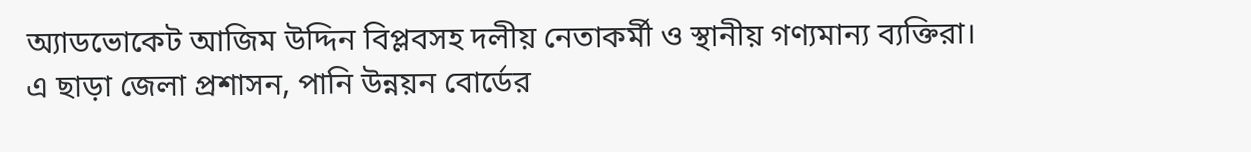অ্যাডভোকেট আজিম উদ্দিন বিপ্লবসহ দলীয় নেতাকর্মী ও স্থানীয় গণ্যমান্য ব্যক্তিরা।
এ ছাড়া জেলা প্রশাসন, পানি উন্নয়ন বোর্ডের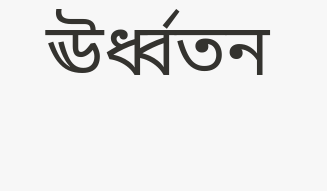ঊর্ধ্বতন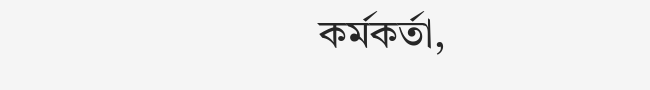কর্মকর্তা,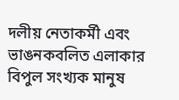দলীয় নেতাকর্মী এবং ভাঙনকবলিত এলাকার বিপুল সংখ্যক মানুষ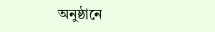অনুষ্ঠানে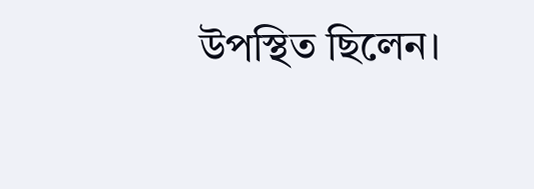উপস্থিত ছিলেন।